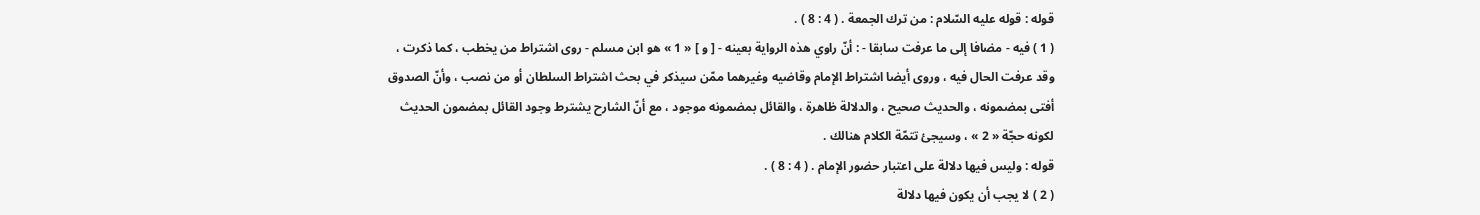قوله : قوله عليه السّلام : من ترك الجمعة . ( 4 : 8 ) .
( 1 ) فيه - مضافا إلى ما عرفت سابقا - : أنّ راوي هذه الرواية بعينه - [ و ] « 1 » هو ابن مسلم - روى اشتراط من يخطب ، كما ذكرت ، وقد عرفت الحال فيه ، وروى أيضا اشتراط الإمام وقاضيه وغيرهما ممّن سيذكر في بحث اشتراط السلطان أو من نصب ، وأنّ الصدوق أفتى بمضمونه ، والحديث صحيح ، والدلالة ظاهرة ، والقائل بمضمونه موجود ، مع أنّ الشارح يشترط وجود القائل بمضمون الحديث لكونه حجّة « 2 » ، وسيجئ تتمّة الكلام هنالك .
قوله : وليس فيها دلالة على اعتبار حضور الإمام . ( 4 : 8 ) .
( 2 ) لا يجب أن يكون فيها دلالة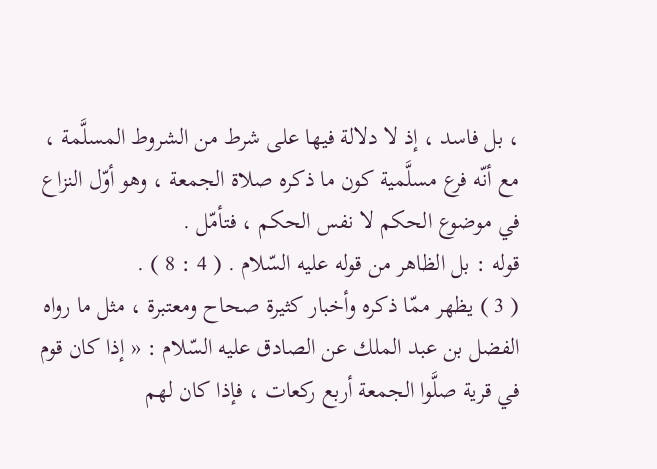، بل فاسد ، إذ لا دلالة فيها على شرط من الشروط المسلَّمة ، مع أنّه فرع مسلَّمية كون ما ذكره صلاة الجمعة ، وهو أوّل النزاع في موضوع الحكم لا نفس الحكم ، فتأمّل .
قوله : بل الظاهر من قوله عليه السّلام . ( 4 : 8 ) .
( 3 ) يظهر ممّا ذكره وأخبار كثيرة صحاح ومعتبرة ، مثل ما رواه الفضل بن عبد الملك عن الصادق عليه السّلام : « إذا كان قوم في قرية صلَّوا الجمعة أربع ركعات ، فإذا كان لهم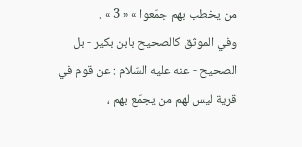من يخطب بهم جمّعوا » « 3 » .
وفي الموثق كالصحيح بابن بكير - بل الصحيح - عنه عليه السّلام : عن قوم في قرية ليس لهم من يجمّع بهم ،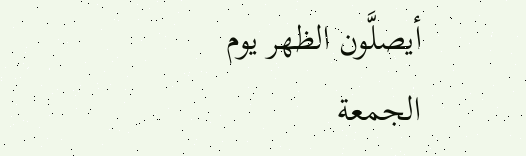أيصلَّون الظهر يوم الجمعة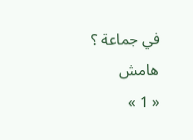في جماعة ؟
هامش
« 1 »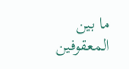ما بين المعقوفين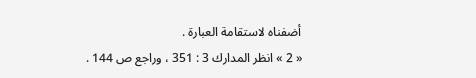أضفناه لاستقامة العبارة .
« 2 » انظر المدارك 3 : 351 ، وراجع ص 144 .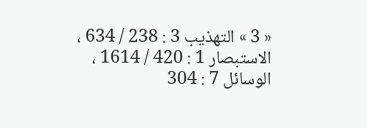« 3 » التهذيب 3 : 238 / 634 ، الاستبصار 1 : 420 / 1614 ، الوسائل 7 : 304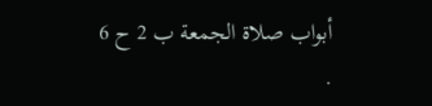أبواب صلاة الجمعة ب 2 ح 6 .